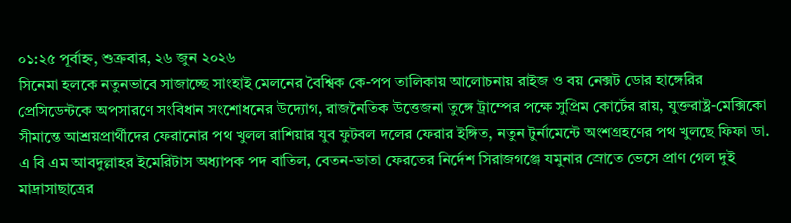০১:২৫ পূর্বাহ্ন, শুক্রবার, ২৬ জুন ২০২৬
সিনেমা হলকে নতুনভাবে সাজাচ্ছে সাংহাই মেলনের বৈশ্বিক কে-পপ তালিকায় আলোচনায় রাইজ ও বয় নেক্সট ডোর হাঙ্গেরির প্রেসিডেন্টকে অপসারণে সংবিধান সংশোধনের উদ্যোগ, রাজনৈতিক উত্তেজনা তুঙ্গে ট্রাম্পের পক্ষে সুপ্রিম কোর্টের রায়, যুক্তরাষ্ট্র-মেক্সিকো সীমান্তে আশ্রয়প্রার্থীদের ফেরানোর পথ খুলল রাশিয়ার যুব ফুটবল দলের ফেরার ইঙ্গিত, নতুন টুর্নামেন্টে অংশগ্রহণের পথ খুলছে ফিফা ডা. এ বি এম আবদুল্লাহর ইমেরিটাস অধ্যাপক পদ বাতিল, বেতন-ভাতা ফেরতের নির্দেশ সিরাজগঞ্জে যমুনার স্রোতে ভেসে প্রাণ গেল দুই মাদ্রাসাছাত্রের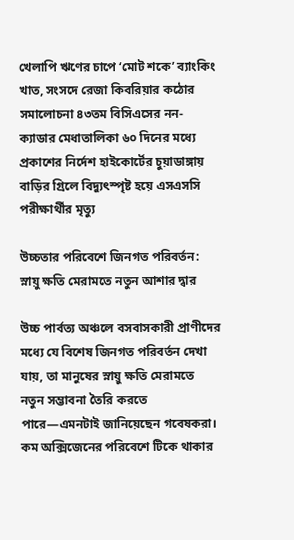খেলাপি ঋণের চাপে ‘মোট শকে’ ব্যাংকিং খাত, সংসদে রেজা কিবরিয়ার কঠোর সমালোচনা ৪৩তম বিসিএসের নন-ক্যাডার মেধাতালিকা ৬০ দিনের মধ্যে প্রকাশের নির্দেশ হাইকোর্টের চুয়াডাঙ্গায় বাড়ির গ্রিলে বিদ্যুৎস্পৃষ্ট হয়ে এসএসসি পরীক্ষার্থীর মৃত্যু

উচ্চতার পরিবেশে জিনগত পরিবর্তন: স্নায়ু ক্ষতি মেরামতে নতুন আশার দ্বার

উচ্চ পার্বত্য অঞ্চলে বসবাসকারী প্রাণীদের মধ্যে যে বিশেষ জিনগত পরিবর্তন দেখা যায়, তা মানুষের স্নায়ু ক্ষতি মেরামতে নতুন সম্ভাবনা তৈরি করতে পারে—এমনটাই জানিয়েছেন গবেষকরা। কম অক্সিজেনের পরিবেশে টিকে থাকার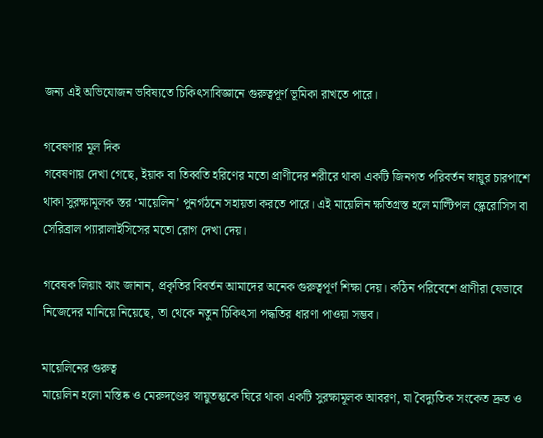জন্য এই অভিযোজন ভবিষ্যতে চিকিৎসাবিজ্ঞানে গুরুত্বপূর্ণ ভূমিকা রাখতে পারে।

গবেষণার মূল দিক
গবেষণায় দেখা গেছে, ইয়াক বা তিব্বতি হরিণের মতো প্রাণীদের শরীরে থাকা একটি জিনগত পরিবর্তন স্নায়ুর চারপাশে থাকা সুরক্ষামূলক স্তর ‘মায়েলিন’ পুনর্গঠনে সহায়তা করতে পারে। এই মায়েলিন ক্ষতিগ্রস্ত হলে মাল্টিপল স্ক্লেরোসিস বা সেরিব্রাল প্যারালাইসিসের মতো রোগ দেখা দেয়।

গবেষক লিয়াং ঝাং জানান, প্রকৃতির বিবর্তন আমাদের অনেক গুরুত্বপূর্ণ শিক্ষা দেয়। কঠিন পরিবেশে প্রাণীরা যেভাবে নিজেদের মানিয়ে নিয়েছে, তা থেকে নতুন চিকিৎসা পদ্ধতির ধারণা পাওয়া সম্ভব।

মায়েলিনের গুরুত্ব
মায়েলিন হলো মস্তিষ্ক ও মেরুদণ্ডের স্নায়ুতন্তুকে ঘিরে থাকা একটি সুরক্ষামূলক আবরণ, যা বৈদ্যুতিক সংকেত দ্রুত ও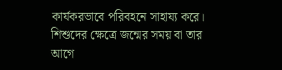কার্যকরভাবে পরিবহনে সাহায্য করে। শিশুদের ক্ষেত্রে জন্মের সময় বা তার আগে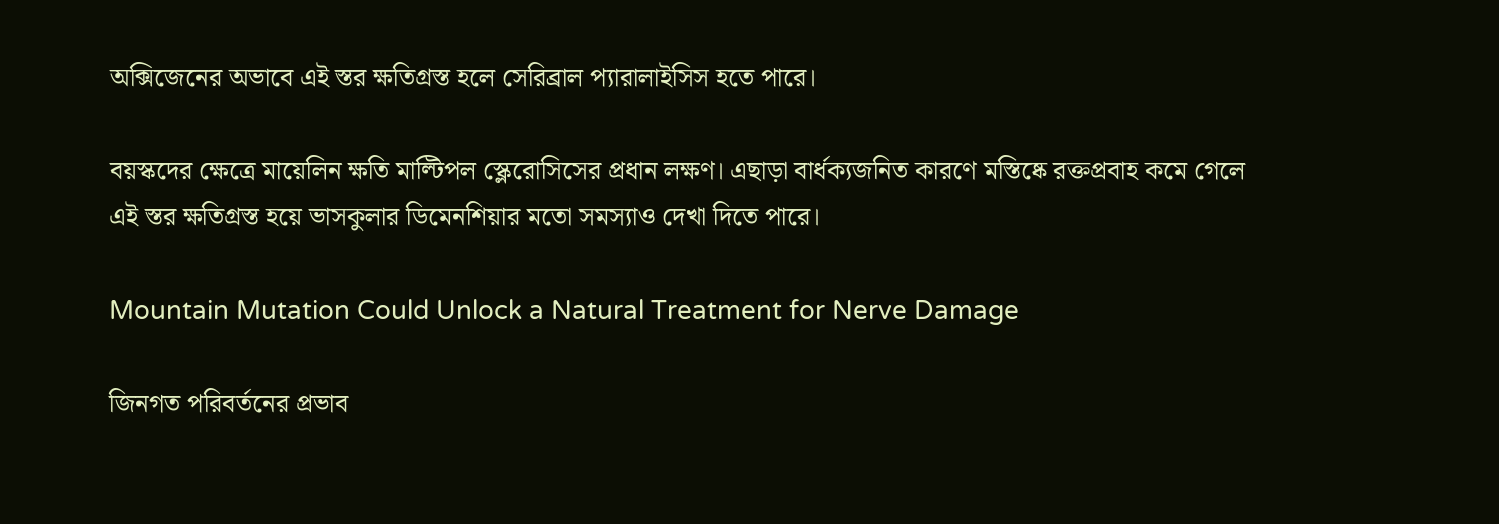অক্সিজেনের অভাবে এই স্তর ক্ষতিগ্রস্ত হলে সেরিব্রাল প্যারালাইসিস হতে পারে।

বয়স্কদের ক্ষেত্রে মায়েলিন ক্ষতি মাল্টিপল স্ক্লেরোসিসের প্রধান লক্ষণ। এছাড়া বার্ধক্যজনিত কারণে মস্তিষ্কে রক্তপ্রবাহ কমে গেলে এই স্তর ক্ষতিগ্রস্ত হয়ে ভাসকুলার ডিমেনশিয়ার মতো সমস্যাও দেখা দিতে পারে।

Mountain Mutation Could Unlock a Natural Treatment for Nerve Damage

জিনগত পরিবর্তনের প্রভাব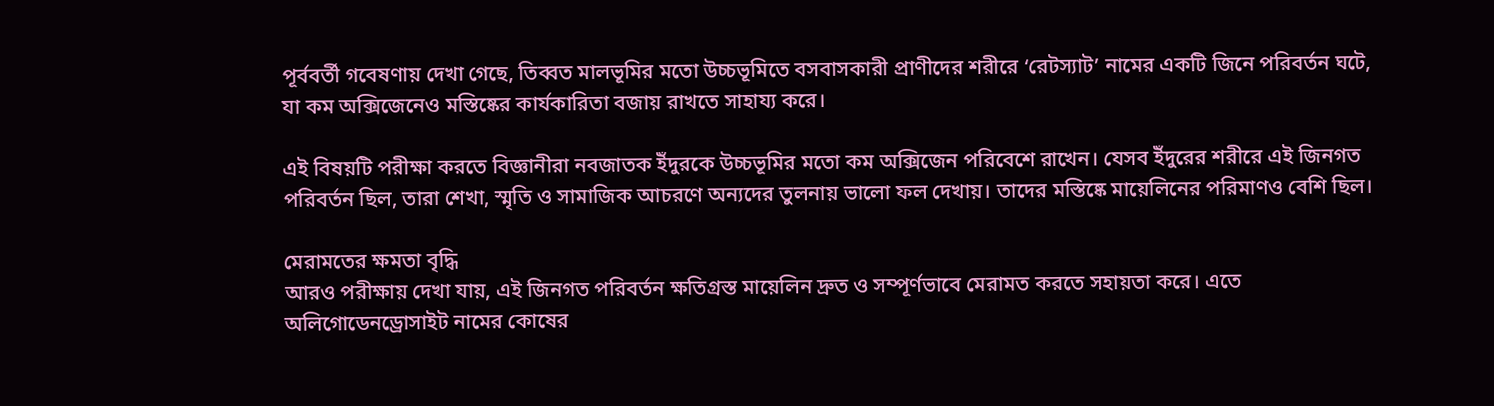পূর্ববর্তী গবেষণায় দেখা গেছে, তিব্বত মালভূমির মতো উচ্চভূমিতে বসবাসকারী প্রাণীদের শরীরে ‘রেটস্যাট’ নামের একটি জিনে পরিবর্তন ঘটে, যা কম অক্সিজেনেও মস্তিষ্কের কার্যকারিতা বজায় রাখতে সাহায্য করে।

এই বিষয়টি পরীক্ষা করতে বিজ্ঞানীরা নবজাতক ইঁদুরকে উচ্চভূমির মতো কম অক্সিজেন পরিবেশে রাখেন। যেসব ইঁদুরের শরীরে এই জিনগত পরিবর্তন ছিল, তারা শেখা, স্মৃতি ও সামাজিক আচরণে অন্যদের তুলনায় ভালো ফল দেখায়। তাদের মস্তিষ্কে মায়েলিনের পরিমাণও বেশি ছিল।

মেরামতের ক্ষমতা বৃদ্ধি
আরও পরীক্ষায় দেখা যায়, এই জিনগত পরিবর্তন ক্ষতিগ্রস্ত মায়েলিন দ্রুত ও সম্পূর্ণভাবে মেরামত করতে সহায়তা করে। এতে অলিগোডেনড্রোসাইট নামের কোষের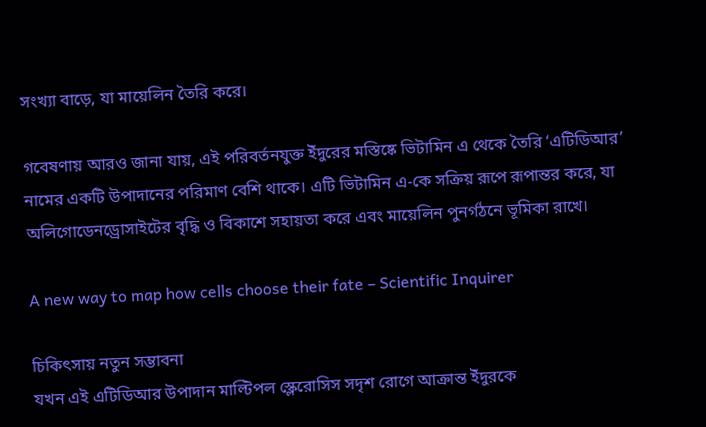সংখ্যা বাড়ে, যা মায়েলিন তৈরি করে।

গবেষণায় আরও জানা যায়, এই পরিবর্তনযুক্ত ইঁদুরের মস্তিষ্কে ভিটামিন এ থেকে তৈরি ‘এটিডিআর’ নামের একটি উপাদানের পরিমাণ বেশি থাকে। এটি ভিটামিন এ-কে সক্রিয় রূপে রূপান্তর করে, যা অলিগোডেনড্রোসাইটের বৃদ্ধি ও বিকাশে সহায়তা করে এবং মায়েলিন পুনর্গঠনে ভূমিকা রাখে।

A new way to map how cells choose their fate – Scientific Inquirer

চিকিৎসায় নতুন সম্ভাবনা
যখন এই এটিডিআর উপাদান মাল্টিপল স্ক্লেরোসিস সদৃশ রোগে আক্রান্ত ইঁদুরকে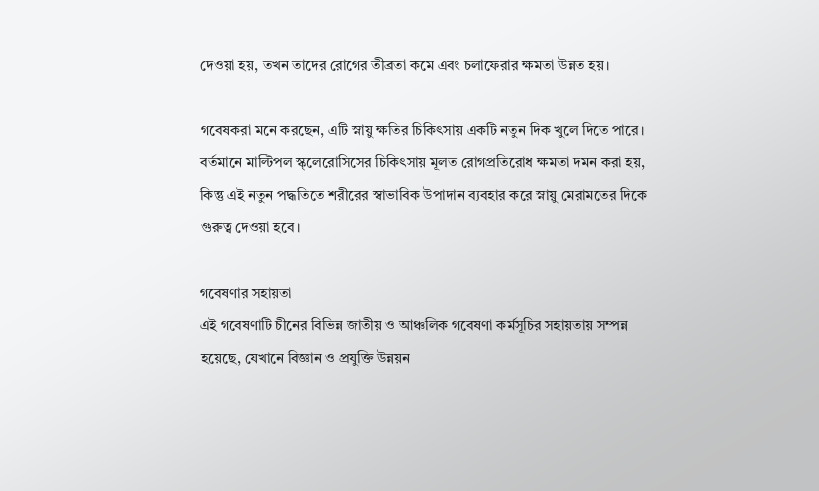দেওয়া হয়, তখন তাদের রোগের তীব্রতা কমে এবং চলাফেরার ক্ষমতা উন্নত হয়।

গবেষকরা মনে করছেন, এটি স্নায়ু ক্ষতির চিকিৎসায় একটি নতুন দিক খুলে দিতে পারে। বর্তমানে মাল্টিপল স্ক্লেরোসিসের চিকিৎসায় মূলত রোগপ্রতিরোধ ক্ষমতা দমন করা হয়, কিন্তু এই নতুন পদ্ধতিতে শরীরের স্বাভাবিক উপাদান ব্যবহার করে স্নায়ু মেরামতের দিকে গুরুত্ব দেওয়া হবে।

গবেষণার সহায়তা
এই গবেষণাটি চীনের বিভিন্ন জাতীয় ও আঞ্চলিক গবেষণা কর্মসূচির সহায়তায় সম্পন্ন হয়েছে, যেখানে বিজ্ঞান ও প্রযুক্তি উন্নয়ন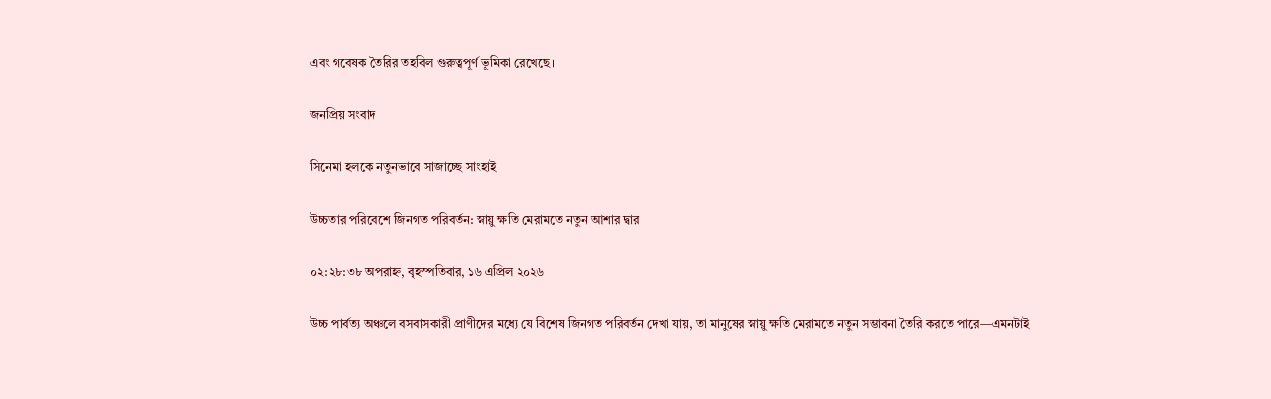এবং গবেষক তৈরির তহবিল গুরুত্বপূর্ণ ভূমিকা রেখেছে।

জনপ্রিয় সংবাদ

সিনেমা হলকে নতুনভাবে সাজাচ্ছে সাংহাই

উচ্চতার পরিবেশে জিনগত পরিবর্তন: স্নায়ু ক্ষতি মেরামতে নতুন আশার দ্বার

০২:২৮:৩৮ অপরাহ্ন, বৃহস্পতিবার, ১৬ এপ্রিল ২০২৬

উচ্চ পার্বত্য অঞ্চলে বসবাসকারী প্রাণীদের মধ্যে যে বিশেষ জিনগত পরিবর্তন দেখা যায়, তা মানুষের স্নায়ু ক্ষতি মেরামতে নতুন সম্ভাবনা তৈরি করতে পারে—এমনটাই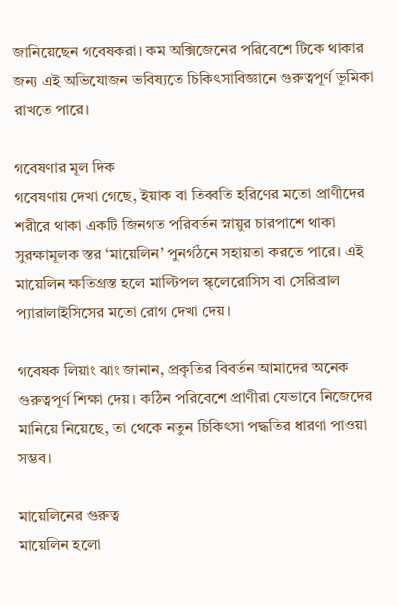জানিয়েছেন গবেষকরা। কম অক্সিজেনের পরিবেশে টিকে থাকার জন্য এই অভিযোজন ভবিষ্যতে চিকিৎসাবিজ্ঞানে গুরুত্বপূর্ণ ভূমিকা রাখতে পারে।

গবেষণার মূল দিক
গবেষণায় দেখা গেছে, ইয়াক বা তিব্বতি হরিণের মতো প্রাণীদের শরীরে থাকা একটি জিনগত পরিবর্তন স্নায়ুর চারপাশে থাকা সুরক্ষামূলক স্তর ‘মায়েলিন’ পুনর্গঠনে সহায়তা করতে পারে। এই মায়েলিন ক্ষতিগ্রস্ত হলে মাল্টিপল স্ক্লেরোসিস বা সেরিব্রাল প্যারালাইসিসের মতো রোগ দেখা দেয়।

গবেষক লিয়াং ঝাং জানান, প্রকৃতির বিবর্তন আমাদের অনেক গুরুত্বপূর্ণ শিক্ষা দেয়। কঠিন পরিবেশে প্রাণীরা যেভাবে নিজেদের মানিয়ে নিয়েছে, তা থেকে নতুন চিকিৎসা পদ্ধতির ধারণা পাওয়া সম্ভব।

মায়েলিনের গুরুত্ব
মায়েলিন হলো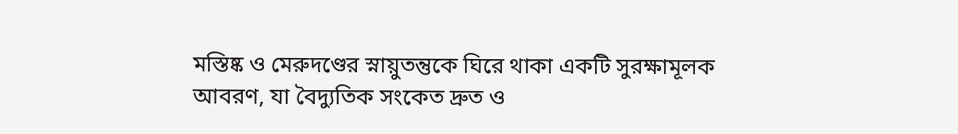মস্তিষ্ক ও মেরুদণ্ডের স্নায়ুতন্তুকে ঘিরে থাকা একটি সুরক্ষামূলক আবরণ, যা বৈদ্যুতিক সংকেত দ্রুত ও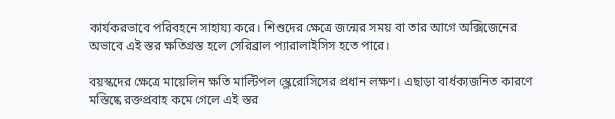কার্যকরভাবে পরিবহনে সাহায্য করে। শিশুদের ক্ষেত্রে জন্মের সময় বা তার আগে অক্সিজেনের অভাবে এই স্তর ক্ষতিগ্রস্ত হলে সেরিব্রাল প্যারালাইসিস হতে পারে।

বয়স্কদের ক্ষেত্রে মায়েলিন ক্ষতি মাল্টিপল স্ক্লেরোসিসের প্রধান লক্ষণ। এছাড়া বার্ধক্যজনিত কারণে মস্তিষ্কে রক্তপ্রবাহ কমে গেলে এই স্তর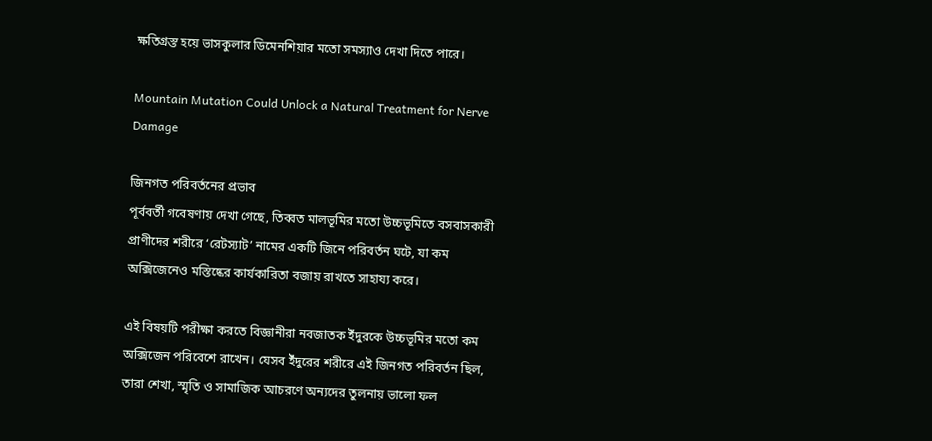ক্ষতিগ্রস্ত হয়ে ভাসকুলার ডিমেনশিয়ার মতো সমস্যাও দেখা দিতে পারে।

Mountain Mutation Could Unlock a Natural Treatment for Nerve Damage

জিনগত পরিবর্তনের প্রভাব
পূর্ববর্তী গবেষণায় দেখা গেছে, তিব্বত মালভূমির মতো উচ্চভূমিতে বসবাসকারী প্রাণীদের শরীরে ‘রেটস্যাট’ নামের একটি জিনে পরিবর্তন ঘটে, যা কম অক্সিজেনেও মস্তিষ্কের কার্যকারিতা বজায় রাখতে সাহায্য করে।

এই বিষয়টি পরীক্ষা করতে বিজ্ঞানীরা নবজাতক ইঁদুরকে উচ্চভূমির মতো কম অক্সিজেন পরিবেশে রাখেন। যেসব ইঁদুরের শরীরে এই জিনগত পরিবর্তন ছিল, তারা শেখা, স্মৃতি ও সামাজিক আচরণে অন্যদের তুলনায় ভালো ফল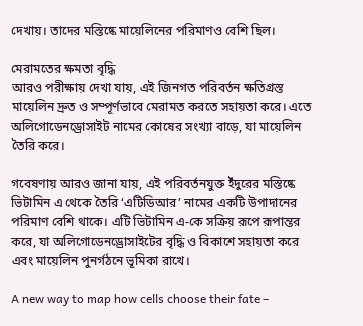দেখায়। তাদের মস্তিষ্কে মায়েলিনের পরিমাণও বেশি ছিল।

মেরামতের ক্ষমতা বৃদ্ধি
আরও পরীক্ষায় দেখা যায়, এই জিনগত পরিবর্তন ক্ষতিগ্রস্ত মায়েলিন দ্রুত ও সম্পূর্ণভাবে মেরামত করতে সহায়তা করে। এতে অলিগোডেনড্রোসাইট নামের কোষের সংখ্যা বাড়ে, যা মায়েলিন তৈরি করে।

গবেষণায় আরও জানা যায়, এই পরিবর্তনযুক্ত ইঁদুরের মস্তিষ্কে ভিটামিন এ থেকে তৈরি ‘এটিডিআর’ নামের একটি উপাদানের পরিমাণ বেশি থাকে। এটি ভিটামিন এ-কে সক্রিয় রূপে রূপান্তর করে, যা অলিগোডেনড্রোসাইটের বৃদ্ধি ও বিকাশে সহায়তা করে এবং মায়েলিন পুনর্গঠনে ভূমিকা রাখে।

A new way to map how cells choose their fate –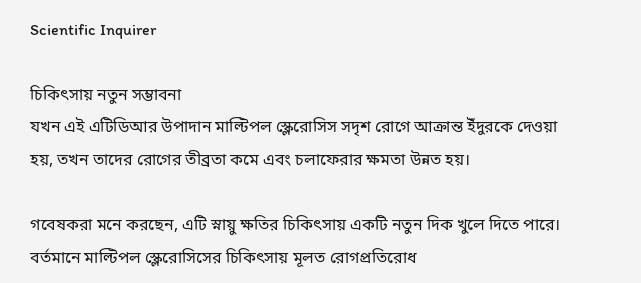Scientific Inquirer

চিকিৎসায় নতুন সম্ভাবনা
যখন এই এটিডিআর উপাদান মাল্টিপল স্ক্লেরোসিস সদৃশ রোগে আক্রান্ত ইঁদুরকে দেওয়া হয়, তখন তাদের রোগের তীব্রতা কমে এবং চলাফেরার ক্ষমতা উন্নত হয়।

গবেষকরা মনে করছেন, এটি স্নায়ু ক্ষতির চিকিৎসায় একটি নতুন দিক খুলে দিতে পারে। বর্তমানে মাল্টিপল স্ক্লেরোসিসের চিকিৎসায় মূলত রোগপ্রতিরোধ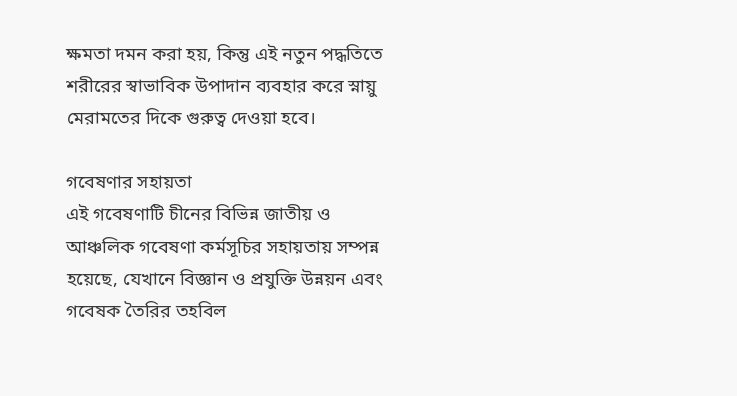ক্ষমতা দমন করা হয়, কিন্তু এই নতুন পদ্ধতিতে শরীরের স্বাভাবিক উপাদান ব্যবহার করে স্নায়ু মেরামতের দিকে গুরুত্ব দেওয়া হবে।

গবেষণার সহায়তা
এই গবেষণাটি চীনের বিভিন্ন জাতীয় ও আঞ্চলিক গবেষণা কর্মসূচির সহায়তায় সম্পন্ন হয়েছে, যেখানে বিজ্ঞান ও প্রযুক্তি উন্নয়ন এবং গবেষক তৈরির তহবিল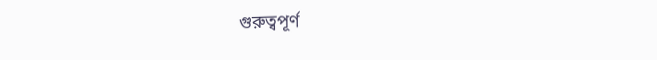গুরুত্বপূর্ণ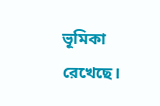ভূমিকা রেখেছে।